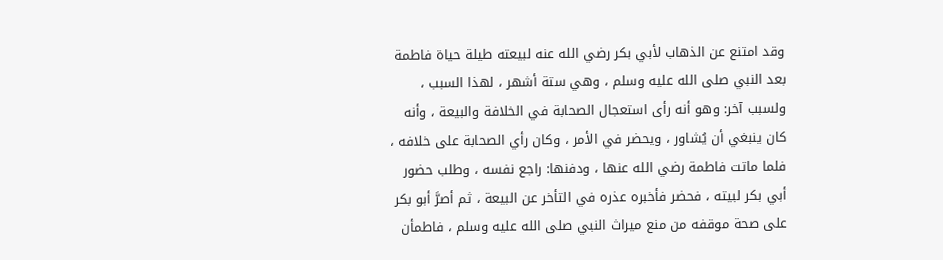وقد امتنع عن الذهاب لأبي بكر رضي الله عنه لبيعته طيلة حياة فاطمة بعد النبي صلى الله عليه وسلم ، وهي ستة أشهر ، لهذا السبب ، ولسبب آخر: وهو أنه رأى استعجال الصحابة في الخلافة والبيعة ، وأنه كان ينبغي أن يُشاور ، ويحضر في الأمر ، وكان رأي الصحابة على خلافه ، فلما ماتت فاطمة رضي الله عنها ، ودفنها: راجع نفسه ، وطلب حضور أبي بكر لبيته ، فحضر فأخبره عذره في التأخر عن البيعة ، ثم أصرَّ أبو بكر على صحة موقفه من منع ميراث النبي صلى الله عليه وسلم ، فاطمأن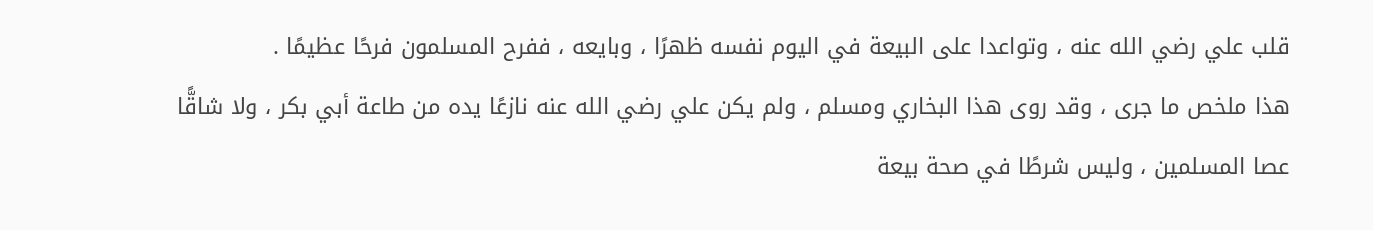قلب علي رضي الله عنه ، وتواعدا على البيعة في اليوم نفسه ظهرًا ، وبايعه ، ففرح المسلمون فرحًا عظيمًا .
هذا ملخص ما جرى ، وقد روى هذا البخاري ومسلم ، ولم يكن علي رضي الله عنه نازعًا يده من طاعة أبي بكر ، ولا شاقًّا عصا المسلمين ، وليس شرطًا في صحة بيعة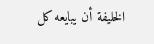الخليفة أن يبايعه كل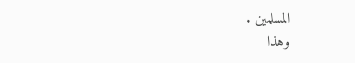المسلمين .
وهذا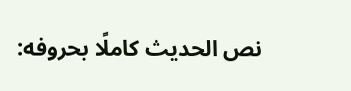نص الحديث كاملًا بحروفه: